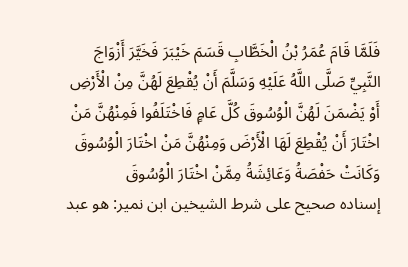فَلَمَّا قَامَ عُمَرُ بْنُ الْخَطَّابِ قَسَمَ خَيْبَرَ فَخَيَّرَ أَزْوَاجَ النَّبِيِّ صَلَّى اللَّهُ عَلَيْهِ وَسَلَّمَ أَنْ يُقْطِعَ لَهُنَّ مِنْ الْأَرْضِ أَوْ يَضْمَنَ لَهُنَّ الْوُسُوقَ كُلَّ عَامٍ فَاخْتَلَفُوا فَمِنْهُنَّ مَنْ اخْتَارَ أَنْ يُقْطِعَ لَهَا الْأَرْضَ وَمِنْهُنَّ مَنْ اخْتَارَ الْوُسُوقَ وَكَانَتْ حَفْصَةُ وَعَائِشَةُ مِمَّنْ اخْتَارَ الْوُسُوقَ
إسناده صحيح على شرط الشيخين ابن نمير: هو عبد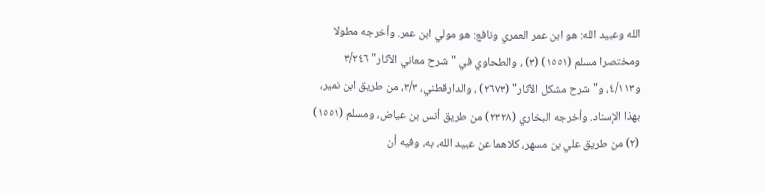الله وعبيد الله: هو ابن عمر العمري ونافع: هو مولي ابن عمر. وأخرجه مطولا ومختصرا مسلم (١٥٥١) (٣) ، والطحاوي في "شرح معاني الآثار" ٣/٢٤٦ و٤/١١٣، و"شرح مشكل الآثار" (٢٦٧٣) ، والدارقطني، ٣/٣، من طريق ابن نمير، بهذا الإسناد. وأخرجه البخاري (٢٣٢٨) من طريق أنس بن عياض، ومسلم (١٥٥١) (٢) من طريق علي بن مسهر، كلاهما عن عبيد الله، به، وفيه أن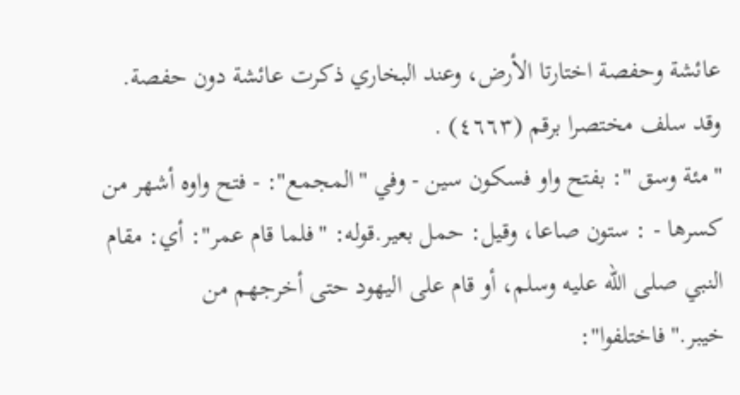عائشة وحفصة اختارتا الأرض، وعند البخاري ذكرت عائشة دون حفصة. وقد سلف مختصرا برقم (٤٦٦٣) .
"مئة وسق ": بفتح واو فسكون سين - وفي "المجمع": - فتح واوه أشهر من كسرها - : ستون صاعا، وقيل: حمل بعير.قوله: "فلما قام عمر": أي: مقام النبي صلى الله عليه وسلم، أو قام على اليهود حتى أخرجهم من خيبر."فاختلفوا":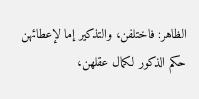الظاهر: فاختلفن، والتذكير إما لإعطائهن حكم الذكور لكمال عقلهن،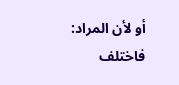أو لأن المراد: فاختلف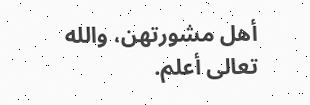أهل مشورتهن، والله تعالى أعلم.